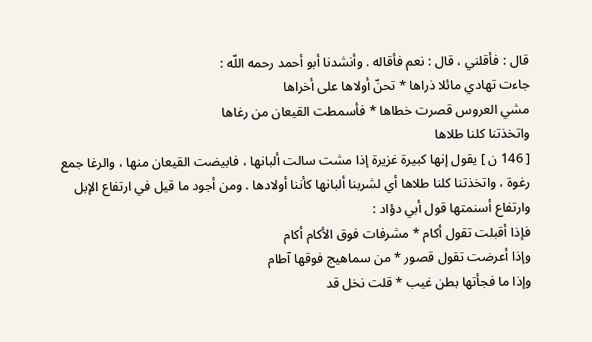قال : فأقلني ، قال : نعم فأقاله . وأنشدنا أبو أحمد رحمه اللّه :
جاءت تهادي مائلا ذراها * تحنّ أولاها على أخراها
مشي العروس قصرت خطاها * فأسمطت القيعان من رغاها
واتخذتنا كلنا طلاها
[ 146 ن ] يقول إنها كبيرة غزيرة إذا مشت سالت ألبانها ، فابيضت القيعان منها ، والرغا جمع رغوة ، واتخذتنا كلنا طلاها أي لشربنا ألبانها كأننا أولادها . ومن أجود ما قيل في ارتفاع الإبل وارتفاع أسنمتها قول أبي دؤاد :
فإذا أقبلت تقول أكام * مشرفات فوق الأكام أكام
وإذا أعرضت تقول قصور * من سماهيج فوقها آطام
وإذا ما فجأتها بطن غيب * قلت نخل قد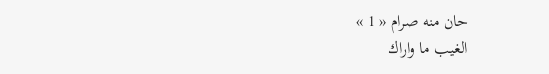حان منه صرام « 1 »
الغيب ما واراك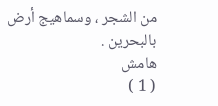من الشجر ، وسماهيج أرض بالبحرين .
هامش
( 1 )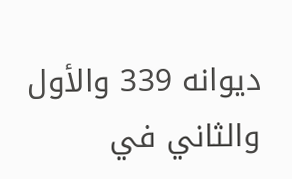ديوانه 339 والأول والثاني في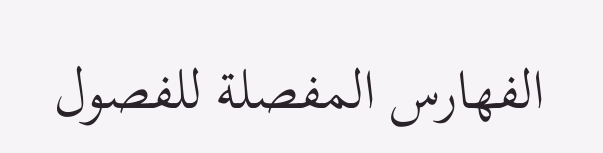الفهارس المفصلة للفصول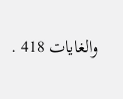والغايات 418 .